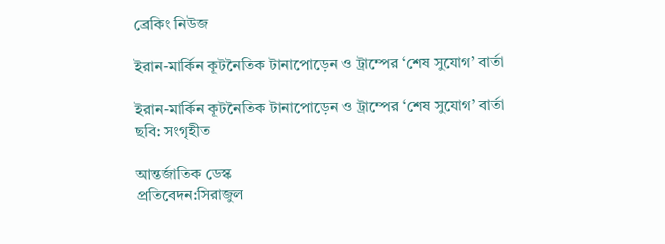ব্রেকিং নিউজ

ইরান-মার্কিন কূটনৈতিক টানাপোড়েন ও ট্রাম্পের ‘শেষ সুযোগ’ বার্তা

ইরান-মার্কিন কূটনৈতিক টানাপোড়েন ও ট্রাম্পের ‘শেষ সুযোগ’ বার্তা
ছবি: সংগৃহীত

আন্তর্জাতিক ডেস্ক
প্রতিবেদন:সিরাজুল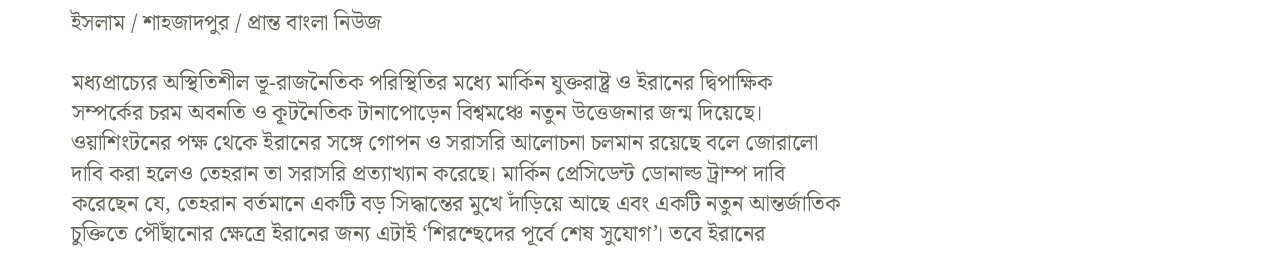ইসলাম / শাহজাদপুর / প্রান্ত বাংলা নিউজ

মধ্যপ্রাচ্যের অস্থিতিশীল ভূ-রাজনৈতিক পরিস্থিতির মধ্যে মার্কিন যুক্তরাষ্ট্র ও ইরানের দ্বিপাক্ষিক সম্পর্কের চরম অবনতি ও কূটনৈতিক টানাপোড়েন বিশ্বমঞ্চে নতুন উত্তেজনার জন্ম দিয়েছে। ওয়াশিংটনের পক্ষ থেকে ইরানের সঙ্গে গোপন ও সরাসরি আলোচনা চলমান রয়েছে বলে জোরালো দাবি করা হলেও তেহরান তা সরাসরি প্রত্যাখ্যান করেছে। মার্কিন প্রেসিডেন্ট ডোনাল্ড ট্রাম্প দাবি করেছেন যে, তেহরান বর্তমানে একটি বড় সিদ্ধান্তের মুখে দাঁড়িয়ে আছে এবং একটি নতুন আন্তর্জাতিক চুক্তিতে পৌঁছানোর ক্ষেত্রে ইরানের জন্য এটাই ‘শিরশ্ছেদের পূর্বে শেষ সুযোগ’। তবে ইরানের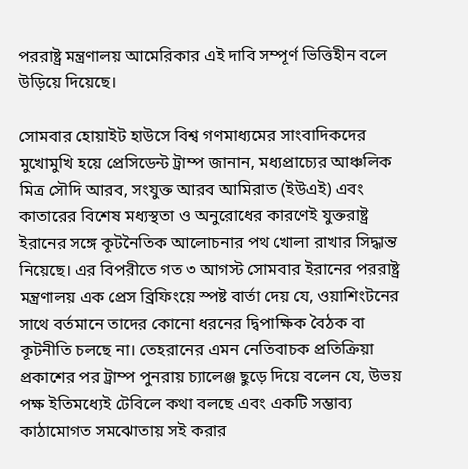পররাষ্ট্র মন্ত্রণালয় আমেরিকার এই দাবি সম্পূর্ণ ভিত্তিহীন বলে উড়িয়ে দিয়েছে।

সোমবার হোয়াইট হাউসে বিশ্ব গণমাধ্যমের সাংবাদিকদের মুখোমুখি হয়ে প্রেসিডেন্ট ট্রাম্প জানান, মধ্যপ্রাচ্যের আঞ্চলিক মিত্র সৌদি আরব, সংযুক্ত আরব আমিরাত (ইউএই) এবং কাতারের বিশেষ মধ্যস্থতা ও অনুরোধের কারণেই যুক্তরাষ্ট্র ইরানের সঙ্গে কূটনৈতিক আলোচনার পথ খোলা রাখার সিদ্ধান্ত নিয়েছে। এর বিপরীতে গত ৩ আগস্ট সোমবার ইরানের পররাষ্ট্র মন্ত্রণালয় এক প্রেস ব্রিফিংয়ে স্পষ্ট বার্তা দেয় যে, ওয়াশিংটনের সাথে বর্তমানে তাদের কোনো ধরনের দ্বিপাক্ষিক বৈঠক বা কূটনীতি চলছে না। তেহরানের এমন নেতিবাচক প্রতিক্রিয়া প্রকাশের পর ট্রাম্প পুনরায় চ্যালেঞ্জ ছুড়ে দিয়ে বলেন যে, উভয় পক্ষ ইতিমধ্যেই টেবিলে কথা বলছে এবং একটি সম্ভাব্য কাঠামোগত সমঝোতায় সই করার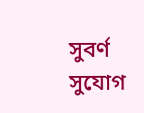সুবর্ণ সুযোগ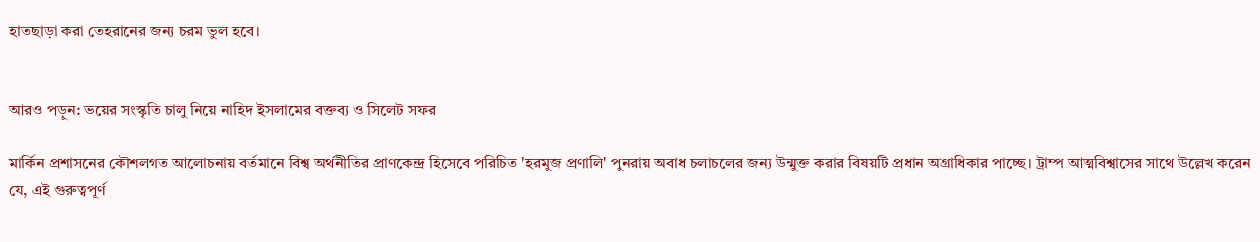হাতছাড়া করা তেহরানের জন্য চরম ভুল হবে।


আরও পড়ুন: ভয়ের সংস্কৃতি চালু নিয়ে নাহিদ ইসলামের বক্তব্য ও সিলেট সফর

মার্কিন প্রশাসনের কৌশলগত আলোচনায় বর্তমানে বিশ্ব অর্থনীতির প্রাণকেন্দ্র হিসেবে পরিচিত 'হরমুজ প্রণালি' পুনরায় অবাধ চলাচলের জন্য উন্মুক্ত করার বিষয়টি প্রধান অগ্রাধিকার পাচ্ছে। ট্রাম্প আত্মবিশ্বাসের সাথে উল্লেখ করেন যে, এই গুরুত্বপূর্ণ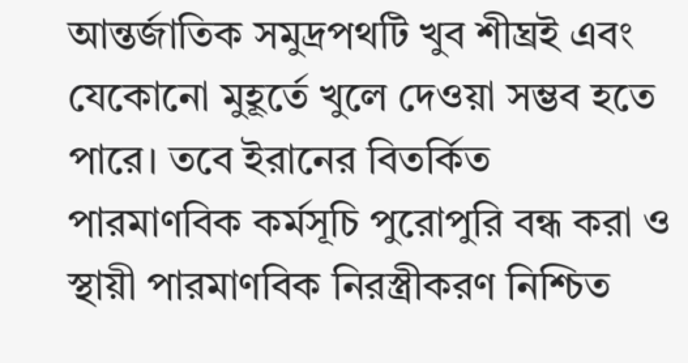আন্তর্জাতিক সমুদ্রপথটি খুব শীঘ্রই এবং যেকোনো মুহূর্তে খুলে দেওয়া সম্ভব হতে পারে। তবে ইরানের বিতর্কিত পারমাণবিক কর্মসূচি পুরোপুরি বন্ধ করা ও স্থায়ী পারমাণবিক নিরস্ত্রীকরণ নিশ্চিত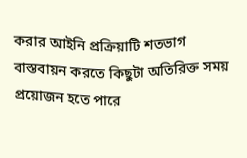করার আইনি প্রক্রিয়াটি শতভাগ বাস্তবায়ন করতে কিছুটা অতিরিক্ত সময় প্রয়োজন হতে পারে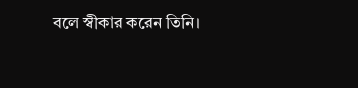বলে স্বীকার করেন তিনি।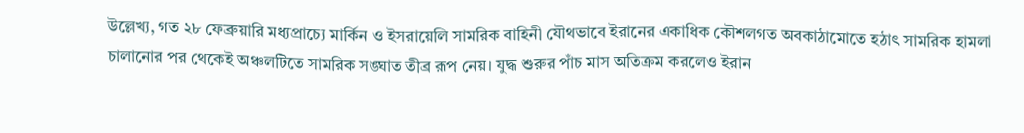উল্লেখ্য, গত ২৮ ফেব্রুয়ারি মধ্যপ্রাচ্যে মার্কিন ও ইসরায়েলি সামরিক বাহিনী যৌথভাবে ইরানের একাধিক কৌশলগত অবকাঠামোতে হঠাৎ সামরিক হামলা চালানোর পর থেকেই অঞ্চলটিতে সামরিক সঙ্ঘাত তীব্র রূপ নেয়। যুদ্ধ শুরুর পাঁচ মাস অতিক্রম করলেও ইরান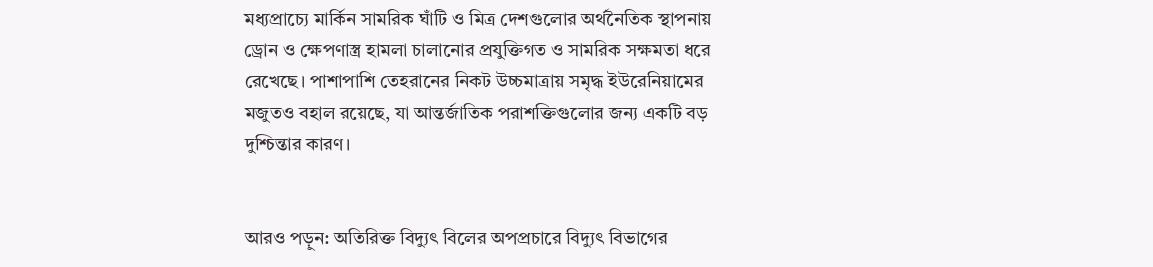মধ্যপ্রাচ্যে মার্কিন সামরিক ঘাঁটি ও মিত্র দেশগুলোর অর্থনৈতিক স্থাপনায় ড্রোন ও ক্ষেপণাস্ত্র হামলা চালানোর প্রযুক্তিগত ও সামরিক সক্ষমতা ধরে রেখেছে। পাশাপাশি তেহরানের নিকট উচ্চমাত্রায় সমৃদ্ধ ইউরেনিয়ামের মজুতও বহাল রয়েছে, যা আন্তর্জাতিক পরাশক্তিগুলোর জন্য একটি বড় দুশ্চিন্তার কারণ।


আরও পড়ুন: অতিরিক্ত বিদ্যুৎ বিলের অপপ্রচারে বিদ্যুৎ বিভাগের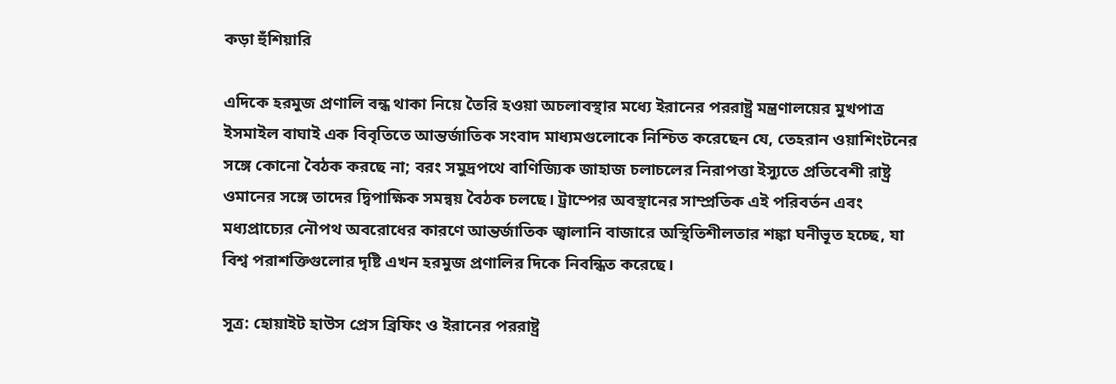কড়া হুঁশিয়ারি

এদিকে হরমুজ প্রণালি বন্ধ থাকা নিয়ে তৈরি হওয়া অচলাবস্থার মধ্যে ইরানের পররাষ্ট্র মন্ত্রণালয়ের মুখপাত্র ইসমাইল বাঘাই এক বিবৃতিতে আন্তর্জাতিক সংবাদ মাধ্যমগুলোকে নিশ্চিত করেছেন যে, তেহরান ওয়াশিংটনের সঙ্গে কোনো বৈঠক করছে না; বরং সমুদ্রপথে বাণিজ্যিক জাহাজ চলাচলের নিরাপত্তা ইস্যুতে প্রতিবেশী রাষ্ট্র ওমানের সঙ্গে তাদের দ্বিপাক্ষিক সমন্বয় বৈঠক চলছে। ট্রাম্পের অবস্থানের সাম্প্রতিক এই পরিবর্তন এবং মধ্যপ্রাচ্যের নৌপথ অবরোধের কারণে আন্তর্জাতিক জ্বালানি বাজারে অস্থিতিশীলতার শঙ্কা ঘনীভূত হচ্ছে, যা বিশ্ব পরাশক্তিগুলোর দৃষ্টি এখন হরমুজ প্রণালির দিকে নিবন্ধিত করেছে।

সূত্র: হোয়াইট হাউস প্রেস ব্রিফিং ও ইরানের পররাষ্ট্র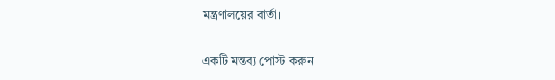মন্ত্রণালয়ের বার্তা।

একটি মন্তব্য পোস্ট করুন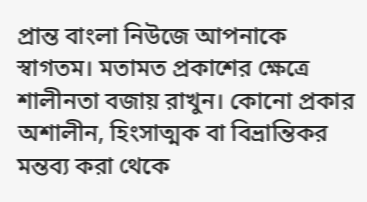প্রান্ত বাংলা নিউজে আপনাকে স্বাগতম। মতামত প্রকাশের ক্ষেত্রে শালীনতা বজায় রাখুন। কোনো প্রকার অশালীন, হিংসাত্মক বা বিভ্রান্তিকর মন্তব্য করা থেকে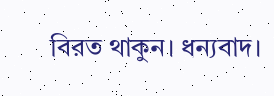বিরত থাকুন। ধন্যবাদ।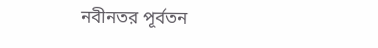নবীনতর পূর্বতন